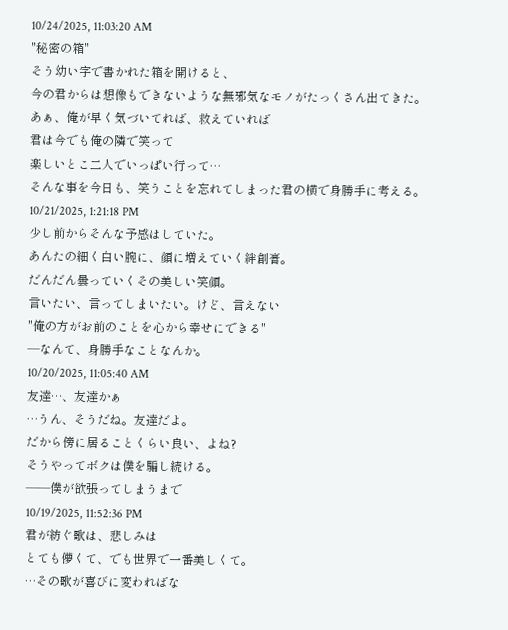10/24/2025, 11:03:20 AM
"秘密の箱"
そう幼い字で書かれた箱を開けると、
今の君からは想像もできないような無邪気なモノがたっくさん出てきた。
あぁ、俺が早く気づいてれば、救えていれば
君は今でも俺の隣で笑って
楽しいとこ二人でいっぱい行って…
そんな事を今日も、笑うことを忘れてしまった君の横で身勝手に考える。
10/21/2025, 1:21:18 PM
少し前からそんな予感はしていた。
あんたの細く白い腕に、顔に増えていく絆創膏。
だんだん曇っていくその美しい笑顔。
言いたい、言ってしまいたい。けど、言えない
"俺の方がお前のことを心から幸せにできる"
―なんて、身勝手なことなんか。
10/20/2025, 11:05:40 AM
友達…、友達かぁ
…うん、そうだね。友達だよ。
だから傍に居ることくらい良い、よね?
そうやってボクは僕を騙し続ける。
――僕が欲張ってしまうまで
10/19/2025, 11:52:36 PM
君が紡ぐ歌は、悲しみは
とても儚くて、でも世界で一番美しくて。
…その歌が喜びに変わればな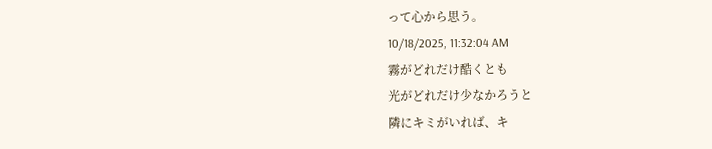って心から思う。
10/18/2025, 11:32:04 AM
霧がどれだけ酷くとも
光がどれだけ少なかろうと
隣にキミがいれば、キ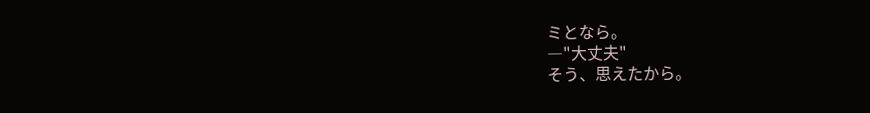ミとなら。
―"大丈夫"
そう、思えたから。